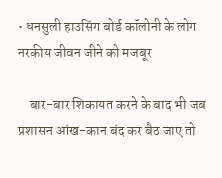• धनसुली हाउसिंग बोर्ड कॉलोनी के लोग नरकीय जीवन जीने को मजबूर

    बार-बार शिकायत करने के बाद भी जब प्रशासन आंख-कान बंद कर बैठ जाए तो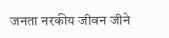जनता नरकीय जीवन जीने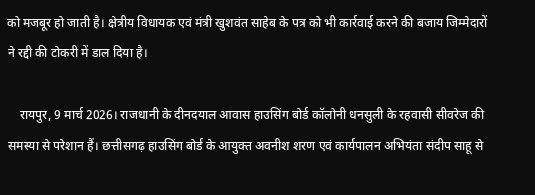को मजबूर हो जाती है। क्षेत्रीय विधायक एवं मंत्री खुशवंत साहेब के पत्र को भी कार्रवाई करने की बजाय जिम्मेदारों ने रद्दी की टोकरी में डाल दिया है।

    रायपुर, 9 मार्च 2026। राजधानी के दीनदयाल आवास हाउसिंग बोर्ड कॉलोनी धनसुली के रहवासी सीवरेज की समस्या से परेशान हैं। छत्तीसगढ़ हाउसिंग बोर्ड के आयुक्त अवनीश शरण एवं कार्यपालन अभियंता संदीप साहू से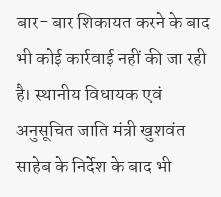बार- बार शिकायत करने के बाद भी कोई कार्रवाई नहीं की जा रही है। स्थानीय विधायक एवं अनुसूचित जाति मंत्री खुशवंत साहेब के निर्देश के बाद भी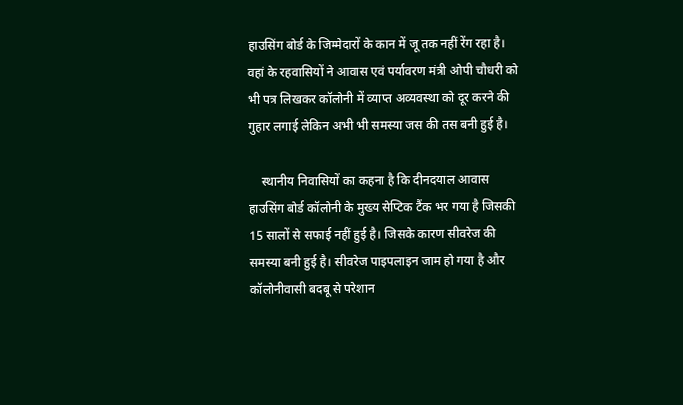हाउसिंग बोर्ड के जिम्मेदारों के कान में जू तक नहीं रेंग रहा है। वहां के रहवासियों ने आवास एवं पर्यावरण मंत्री ओपी चौधरी को भी पत्र लिखकर कॉलोनी में व्याप्त अव्यवस्था को दूर करने की गुहार लगाई लेकिन अभी भी समस्या जस की तस बनी हुई है।

    स्थानीय निवासियों का कहना है कि दीनदयाल आवास हाउसिंग बोर्ड कॉलोनी के मुख्य सेप्टिक टैंक भर गया है जिसकी 15 सालों से सफाई नहीं हुई है। जिसके कारण सीवरेज की समस्या बनी हुई है। सीवरेज पाइपलाइन जाम हो गया है और कॉलोनीवासी बदबू से परेशान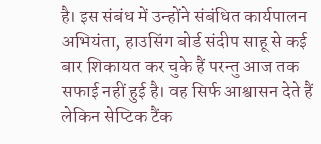है। इस संबंध में उन्होंने संबंधित कार्यपालन अभियंता, हाउसिंग बोर्ड संदीप साहू से कई बार शिकायत कर चुके हैं परन्तु आज तक सफाई नहीं हुई है। वह सिर्फ आश्वासन देते हैं लेकिन सेप्टिक टैंक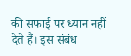की सफाई पर ध्यान नहीं देते हैं। इस संबंध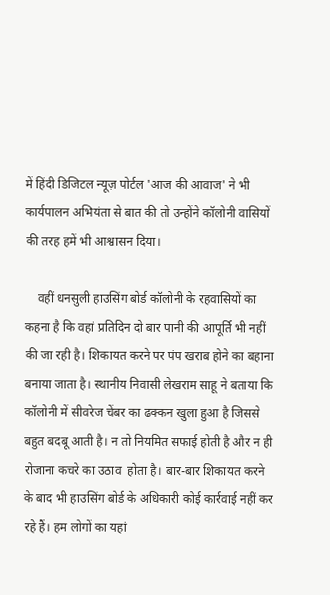में हिंदी डिजिटल न्यूज़ पोर्टल 'आज की आवाज' ने भी कार्यपालन अभियंता से बात की तो उन्होंने कॉलोनी वासियों की तरह हमें भी आश्वासन दिया।

    वहीं धनसुली हाउसिंग बोर्ड कॉलोनी के रहवासियों का कहना है कि वहां प्रतिदिन दो बार पानी की आपूर्ति भी नहीं की जा रही है। शिकायत करने पर पंप खराब होने का बहाना बनाया जाता है। स्थानीय निवासी लेखराम साहू ने बताया कि कॉलोनी में सीवरेज चेंबर का ढक्कन खुला हुआ है जिससे बहुत बदबू आती है। न तो नियमित सफाई होती है और न ही रोजाना कचरे का उठाव  होता है। बार-बार शिकायत करने के बाद भी हाउसिंग बोर्ड के अधिकारी कोई कार्रवाई नहीं कर रहे हैं। हम लोगों का यहां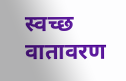स्वच्छ वातावरण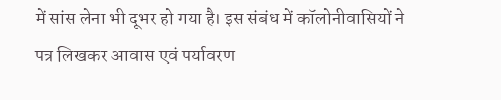में सांस लेना भी दूभर हो गया है। इस संबंध में कॉलोनीवासियों ने पत्र लिखकर आवास एवं पर्यावरण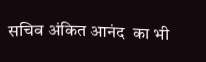सचिव अंकित आनंद  का भी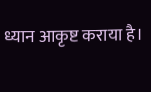ध्यान आकृष्ट कराया है।